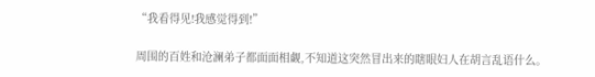“我看得见!我感觉得到!”

周围的百姓和沧澜弟子都面面相觑,不知道这突然冒出来的瞎眼妇人在胡言乱语什么。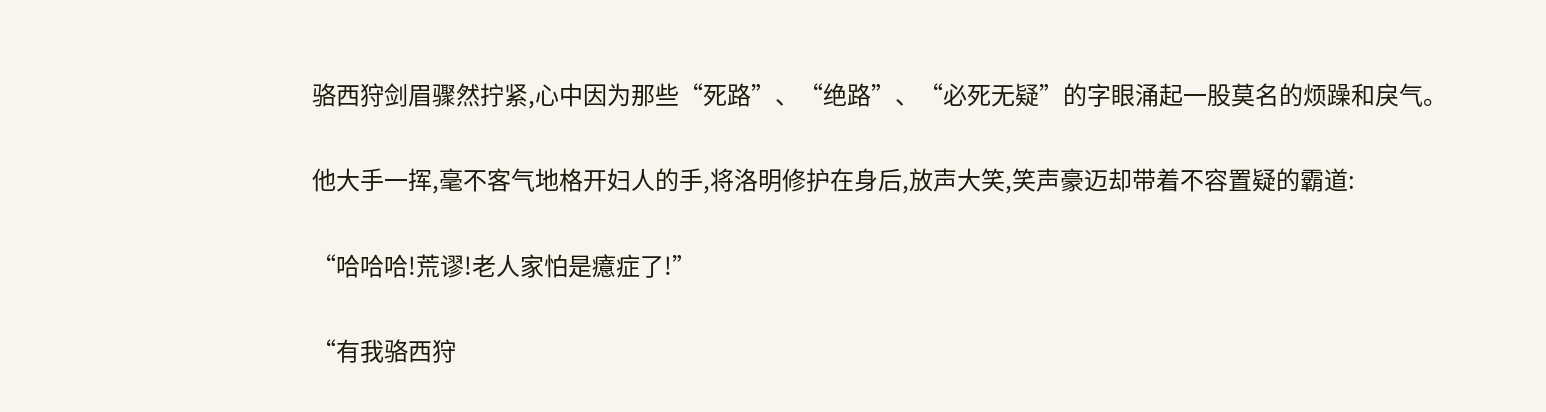骆西狩剑眉骤然拧紧,心中因为那些“死路”、“绝路”、“必死无疑”的字眼涌起一股莫名的烦躁和戾气。

他大手一挥,毫不客气地格开妇人的手,将洛明修护在身后,放声大笑,笑声豪迈却带着不容置疑的霸道:

“哈哈哈!荒谬!老人家怕是癔症了!”

“有我骆西狩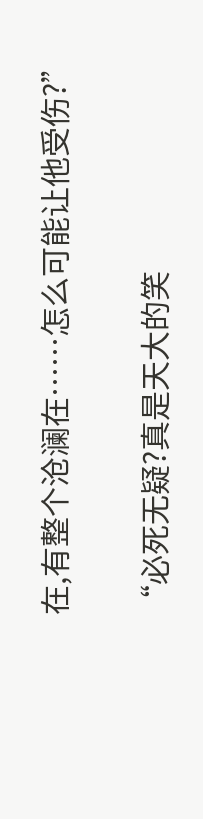在,有整个沧澜在……怎么可能让他受伤?”

“必死无疑?真是天大的笑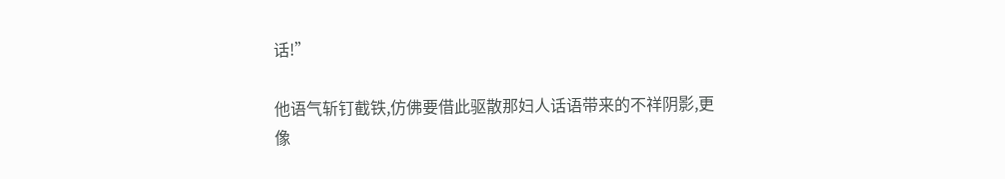话!”

他语气斩钉截铁,仿佛要借此驱散那妇人话语带来的不祥阴影,更像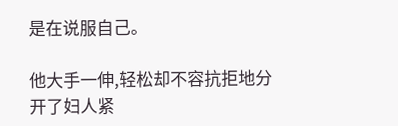是在说服自己。

他大手一伸,轻松却不容抗拒地分开了妇人紧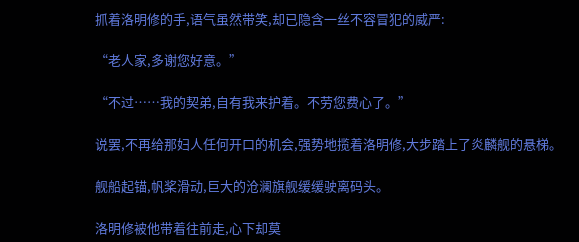抓着洛明修的手,语气虽然带笑,却已隐含一丝不容冒犯的威严:

“老人家,多谢您好意。”

“不过……我的契弟,自有我来护着。不劳您费心了。”

说罢,不再给那妇人任何开口的机会,强势地揽着洛明修,大步踏上了炎麟舰的悬梯。

舰船起锚,帆桨滑动,巨大的沧澜旗舰缓缓驶离码头。

洛明修被他带着往前走,心下却莫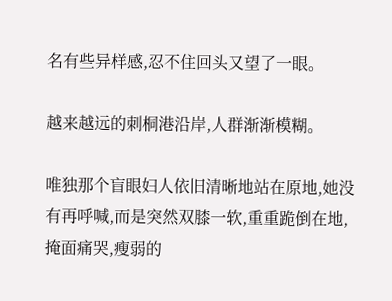名有些异样感,忍不住回头又望了一眼。

越来越远的刺桐港沿岸,人群渐渐模糊。

唯独那个盲眼妇人依旧清晰地站在原地,她没有再呼喊,而是突然双膝一软,重重跪倒在地,掩面痛哭,瘦弱的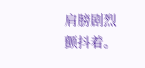肩膀剧烈颤抖着。